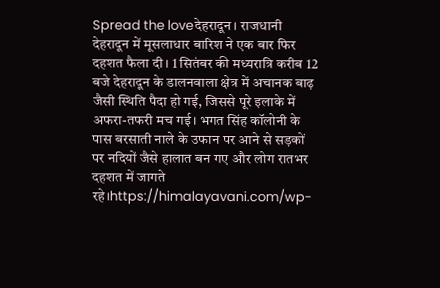Spread the loveदेहरादून। राजधानी देहरादून में मूसलाधार बारिश ने एक बार फिर दहशत फैला दी। 1 सितंबर की मध्यरात्रि करीब 12 बजे देहरादून के डालनवाला क्षेत्र में अचानक बाढ़ जैसी स्थिति पैदा हो गई, जिससे पूरे इलाके में अफरा-तफरी मच गई। भगत सिंह कॉलोनी के पास बरसाती नाले के उफान पर आने से सड़कों पर नदियों जैसे हालात बन गए और लोग रातभर दहशत में जागते रहे।https://himalayavani.com/wp-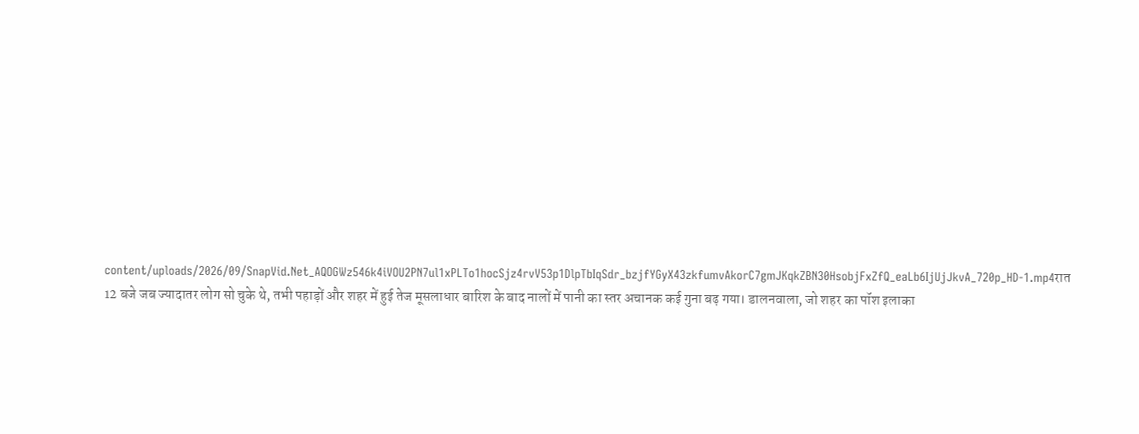content/uploads/2026/09/SnapVid.Net_AQOGWz546k4iVOU2PN7ul1xPLTo1hocSjz4rvV53p1DlpTbIqSdr_bzjfYGyX43zkfumvAkorC7gmJKqkZBN30HsobjFxZfQ_eaLb6IjUjJkvA_720p_HD-1.mp4रात 12 बजे जब ज्यादातर लोग सो चुके थे, तभी पहाड़ों और शहर में हुई तेज मूसलाधार बारिश के बाद नालों में पानी का स्तर अचानक कई गुना बढ़ गया। डालनवाला, जो शहर का पॉश इलाका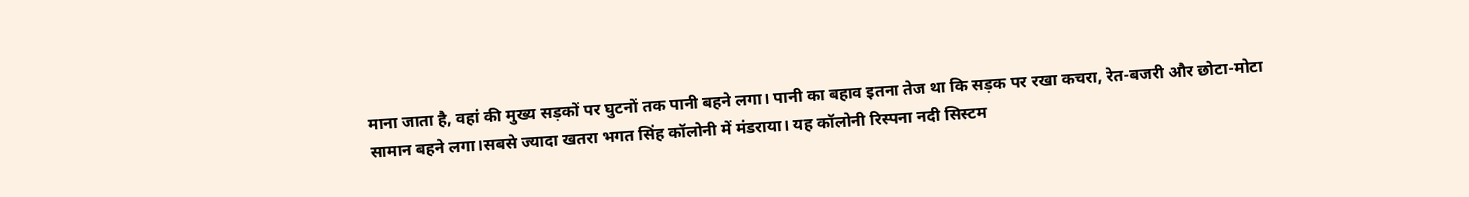माना जाता है, वहां की मुख्य सड़कों पर घुटनों तक पानी बहने लगा। पानी का बहाव इतना तेज था कि सड़क पर रखा कचरा, रेत-बजरी और छोटा-मोटा सामान बहने लगा।सबसे ज्यादा खतरा भगत सिंह कॉलोनी में मंडराया। यह कॉलोनी रिस्पना नदी सिस्टम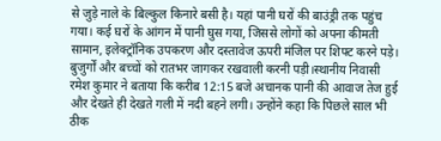से जुड़े नाले के बिल्कुल किनारे बसी है। यहां पानी घरों की बाउंड्री तक पहुंच गया। कई घरों के आंगन में पानी घुस गया, जिससे लोगों को अपना कीमती सामान, इलेक्ट्रॉनिक उपकरण और दस्तावेज ऊपरी मंजिल पर शिफ्ट करने पड़े। बुजुर्गों और बच्चों को रातभर जागकर रखवाली करनी पड़ी।स्थानीय निवासी रमेश कुमार ने बताया कि करीब 12:15 बजे अचानक पानी की आवाज तेज हुई और देखते ही देखते गली में नदी बहने लगी। उन्होंने कहा कि पिछले साल भी ठीक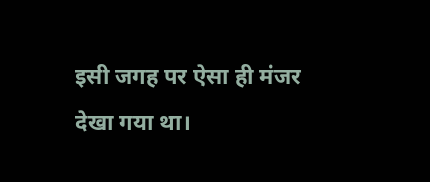इसी जगह पर ऐसा ही मंजर देखा गया था।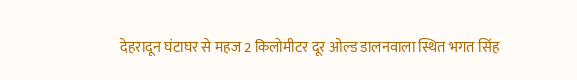देहरादून घंटाघर से महज 2 किलोमीटर दूर ओल्ड डालनवाला स्थित भगत सिंह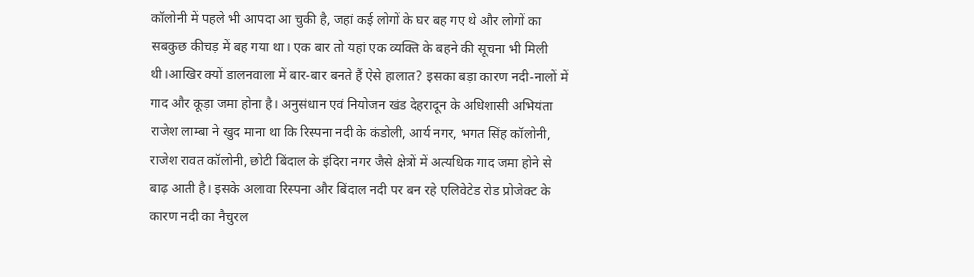कॉलोनी में पहले भी आपदा आ चुकी है, जहां कई लोगों के घर बह गए थे और लोगों का सबकुछ कीचड़ में बह गया था। एक बार तो यहां एक व्यक्ति के बहने की सूचना भी मिली थी।आखिर क्यों डालनवाला में बार-बार बनते हैं ऐसे हालात? इसका बड़ा कारण नदी-नालों में गाद और कूड़ा जमा होना है। अनुसंधान एवं नियोजन खंड देहरादून के अधिशासी अभियंता राजेश लाम्बा ने खुद माना था कि रिस्पना नदी के कंडोली, आर्य नगर, भगत सिंह कॉलोनी, राजेश रावत कॉलोनी, छोटी बिंदाल के इंदिरा नगर जैसे क्षेत्रों में अत्यधिक गाद जमा होने से बाढ़ आती है। इसके अलावा रिस्पना और बिंदाल नदी पर बन रहे एलिवेटेड रोड प्रोजेक्ट के कारण नदी का नैचुरल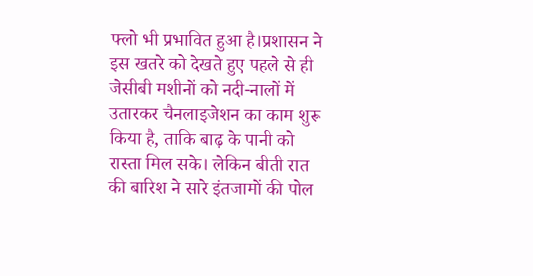फ्लो भी प्रभावित हुआ है।प्रशासन ने इस खतरे को देखते हुए पहले से ही जेसीबी मशीनों को नदी-नालों में उतारकर चैनलाइजेशन का काम शुरू किया है, ताकि बाढ़ के पानी को रास्ता मिल सके। लेकिन बीती रात की बारिश ने सारे इंतजामों की पोल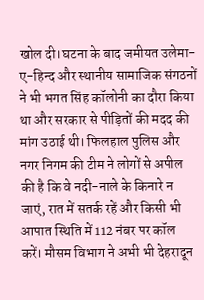खोल दी।घटना के बाद जमीयत उलेमा-ए-हिन्द और स्थानीय सामाजिक संगठनों ने भी भगत सिंह कॉलोनी का दौरा किया था और सरकार से पीड़ितों की मदद की मांग उठाई थी। फिलहाल पुलिस और नगर निगम की टीम ने लोगों से अपील की है कि वे नदी-नाले के किनारे न जाएं, रात में सतर्क रहें और किसी भी आपात स्थिति में 112 नंबर पर कॉल करें। मौसम विभाग ने अभी भी देहरादून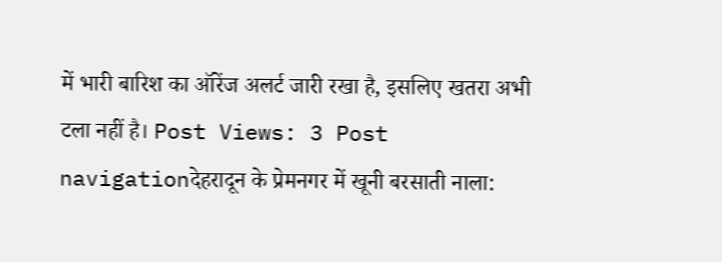में भारी बारिश का ऑरेंज अलर्ट जारी रखा है, इसलिए खतरा अभी टला नहीं है। Post Views: 3 Post navigationदेहरादून के प्रेमनगर में खूनी बरसाती नाला: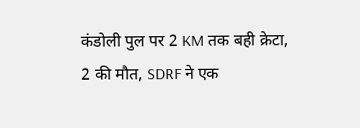कंडोली पुल पर 2 KM तक बही क्रेटा, 2 की मौत, SDRF ने एक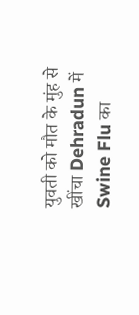युवती को मौत के मुंह से खींचा Dehradun में Swine Flu का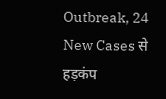Outbreak, 24 New Cases से हड़कंप